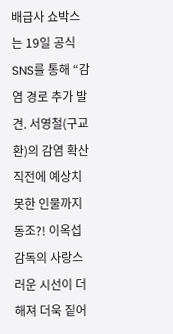배급사 쇼박스는 19일 공식 SNS를 통해 “감염 경로 추가 발견. 서영철(구교환)의 감염 확산 직전에 예상치 못한 인물까지 동조?! 이옥섭 감독의 사랑스러운 시선이 더해져 더욱 짙어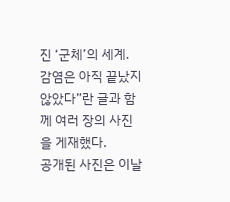진 ‘군체’의 세계. 감염은 아직 끝났지 않았다”란 글과 함께 여러 장의 사진을 게재했다.
공개된 사진은 이날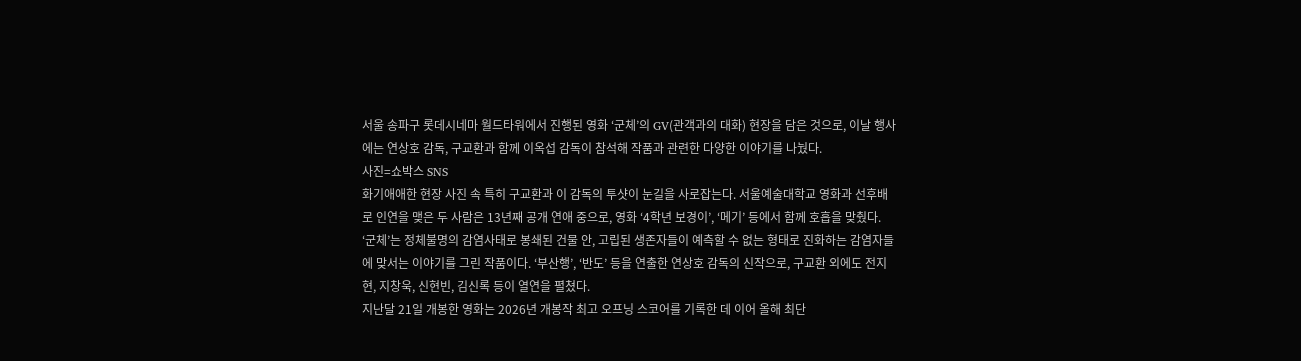서울 송파구 롯데시네마 월드타워에서 진행된 영화 ‘군체’의 GV(관객과의 대화) 현장을 담은 것으로, 이날 행사에는 연상호 감독, 구교환과 함께 이옥섭 감독이 참석해 작품과 관련한 다양한 이야기를 나눴다.
사진=쇼박스 SNS
화기애애한 현장 사진 속 특히 구교환과 이 감독의 투샷이 눈길을 사로잡는다. 서울예술대학교 영화과 선후배로 인연을 맺은 두 사람은 13년째 공개 연애 중으로, 영화 ‘4학년 보경이’, ‘메기’ 등에서 함께 호흡을 맞췄다.
‘군체’는 정체불명의 감염사태로 봉쇄된 건물 안, 고립된 생존자들이 예측할 수 없는 형태로 진화하는 감염자들에 맞서는 이야기를 그린 작품이다. ‘부산행’, ‘반도’ 등을 연출한 연상호 감독의 신작으로, 구교환 외에도 전지현, 지창욱, 신현빈, 김신록 등이 열연을 펼쳤다.
지난달 21일 개봉한 영화는 2026년 개봉작 최고 오프닝 스코어를 기록한 데 이어 올해 최단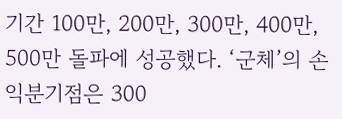기간 100만, 200만, 300만, 400만, 500만 돌파에 성공했다. ‘군체’의 손익분기점은 300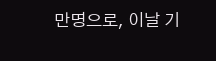만명으로, 이날 기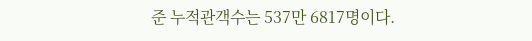준 누적관객수는 537만 6817명이다.